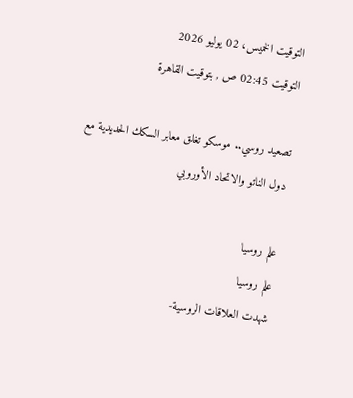التوقيت الخميس، 02 يوليو 2026
التوقيت 02:45 ص , بتوقيت القاهرة

تصعيد روسي.. موسكو تغلق معابر السكك الحديدية مع دول الناتو والاتحاد الأوروبي

علم روسيا
علم روسيا
شهدت العلاقات الروسية-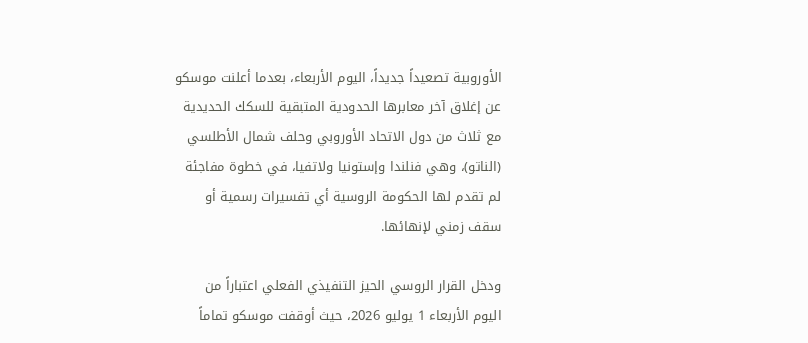الأوروبية تصعيداً جديداً، اليوم الأربعاء، بعدما أعلنت موسكو عن إغلاق آخر معابرها الحدودية المتبقية للسكك الحديدية مع ثلاث من دول الاتحاد الأوروبي وحلف شمال الأطلسي (الناتو)، وهي فنلندا وإستونيا ولاتفيا، في خطوة مفاجئة لم تقدم لها الحكومة الروسية أي تفسيرات رسمية أو سقف زمني لإنهائها.

ودخل القرار الروسي الحيز التنفيذي الفعلي اعتباراً من اليوم الأربعاء 1 يوليو 2026، حيث أوقفت موسكو تماماً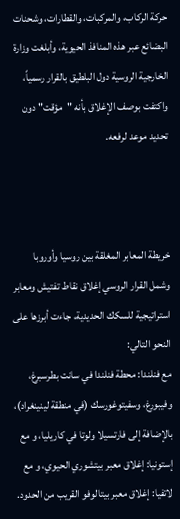حركة الركاب، والمركبات، والقطارات، وشحنات البضائع عبر هذه المنافذ الحيوية، وأبلغت وزارة الخارجية الروسية دول البلطيق بالقرار رسمياً، واكتفت بوصف الإغلاق بأنه "مؤقت" دون تحديد موعد لرفعه.



خريطة المعابر المغلقة بين روسيا وأوروبا
وشمل القرار الروسي إغلاق نقاط تفتيش ومعابر استراتيجية للسكك الحديدية، جاءت أبرزها على النحو التالي:
مع فنلندا: محطة فنلندا في سانت بطرسبرغ، وفيبورغ، وسفيتوغورسك (في منطقة لينينغراد)، بالإضافة إلى فارتسيلا ولوتا في كاريليا، و مع إستونيا: إغلاق معبر بيتشوري الحيوي، و مع لاتفيا: إغلاق معبر بيتالوفو القريب من الحدود.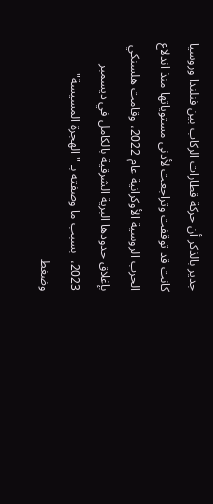جدير بالذكر أن حركة قطارات الركاب بين فنلندا وروسيا كانت قد توقفت وتراجعت لأدنى مستوياتها منذ اندلاع الحرب الروسية الأوكرانية عام 2022، وقامت هلسنكي بإغلاق حدودها البرية الشرقية بالكامل في ديسمبر 2023،  بسبب ما وصفته بـ "الهجرة المسيسة" وضغط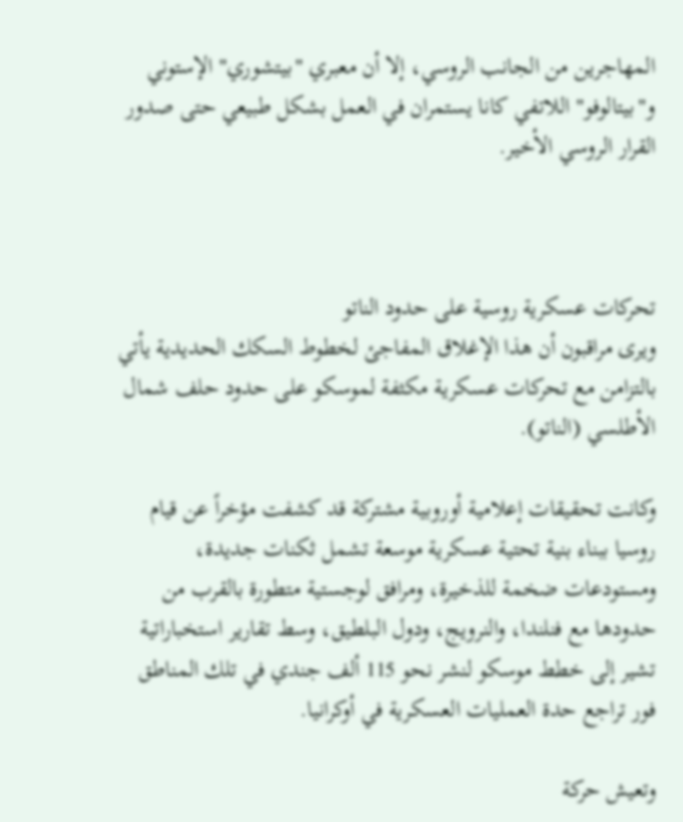المهاجرين من الجانب الروسي، إلا أن معبري "بيتشوري" الإستوني و"بيتالوفو" اللاتفي كانا يستمران في العمل بشكل طبيعي حتى صدور القرار الروسي الأخير.



تحركات عسكرية روسية على حدود الناتو
ويرى مراقبون أن هذا الإغلاق المفاجئ لخطوط السكك الحديدية يأتي بالتزامن مع تحركات عسكرية مكثفة لموسكو على حدود حلف شمال الأطلسي (الناتو).

وكانت تحقيقات إعلامية أوروبية مشتركة قد كشفت مؤخراً عن قيام روسيا ببناء بنية تحتية عسكرية موسعة تشمل ثكنات جديدة، ومستودعات ضخمة للذخيرة، ومرافق لوجستية متطورة بالقرب من حدودها مع فنلندا، والنرويج، ودول البلطيق، وسط تقارير استخباراتية تشير إلى خطط موسكو لنشر نحو 115 ألف جندي في تلك المناطق فور تراجع حدة العمليات العسكرية في أوكرانيا.

وتعيش حركة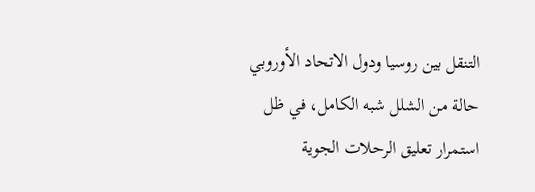التنقل بين روسيا ودول الاتحاد الأوروبي حالة من الشلل شبه الكامل، في ظل استمرار تعليق الرحلات الجوية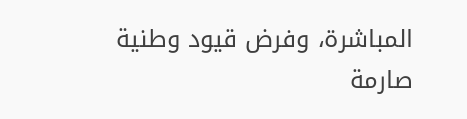المباشرة، وفرض قيود وطنية صارمة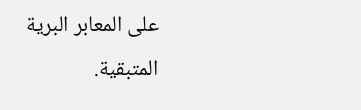على المعابر البرية المتبقية.